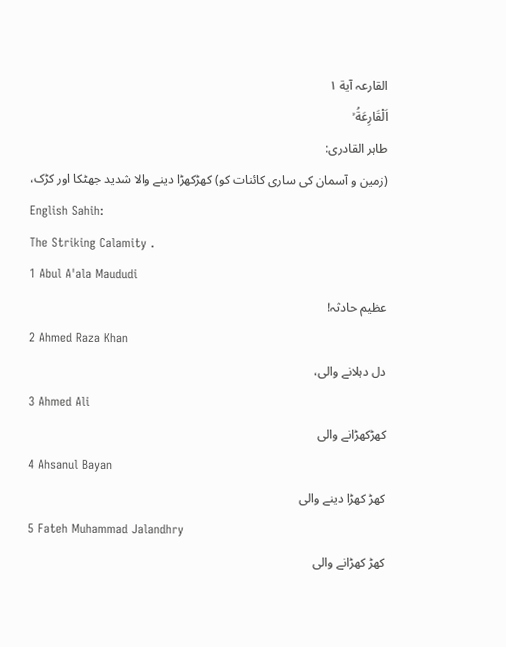القارعہ آية ۱
اَلْقَارِعَةُ ۙ
طاہر القادری:
(زمین و آسمان کی ساری کائنات کو) کھڑکھڑا دینے والا شدید جھٹکا اور کڑک،
English Sahih:
The Striking Calamity .
1 Abul A'ala Maududi
عظیم حادثہ!
2 Ahmed Raza Khan
دل دہلانے والی،
3 Ahmed Ali
کھڑکھڑانے والی
4 Ahsanul Bayan
کھڑ کھڑا دینے والی
5 Fateh Muhammad Jalandhry
کھڑ کھڑانے والی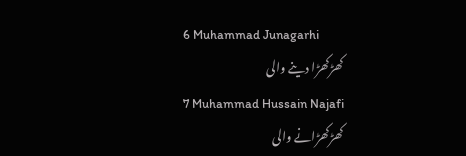6 Muhammad Junagarhi
کھڑکھڑا دینے والی
7 Muhammad Hussain Najafi
کھڑکھڑانے والی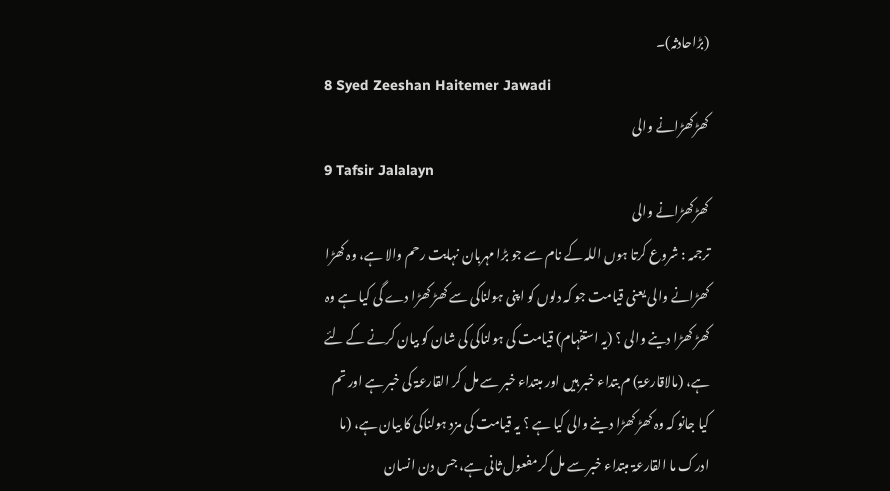(بڑاحادثہ)۔
8 Syed Zeeshan Haitemer Jawadi
کھڑکھڑانے والی
9 Tafsir Jalalayn
کھڑکھڑانے والی
ترجمہ : شروع کرتا ہوں اللہ کے نام سے جو بڑا مہربان نہایت رحم والا ہے، وہ کھڑا کھڑانے والی یعنی قیامت جو کہ دلوں کو اپنی ہولناکی سے کھڑ کھڑا دے گی کیا ہے وہ کھڑ کھڑا دینے والی ؟ (یہ استفہام) قیامت کی ہولناکی کی شان کو بیان کرنے کے لئے ہے، (مالاقارعۃ) م بتداء خبر ہیں اور مبتداء خبر سے مل کر القارعۃ کی خبر ہے اور تم کیا جانو کہ وہ کھڑ کھڑا دینے والی کیا ہے ؟ یہ قیامت کی مزد ہولناکی کا بیان ہے، (ما ادرک ما القارعۃ مبتداء خبر سے مل کر مفعول ثانی ہے، جس دن انسان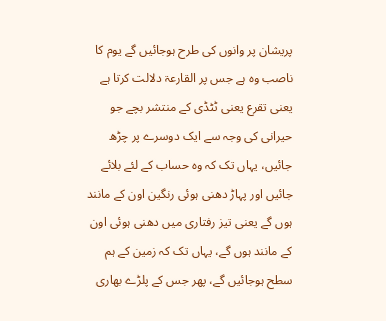پریشان پر وانوں کی طرح ہوجائیں گے یوم کا ناصب وہ ہے جس پر القارعۃ دلالت کرتا ہے یعنی تقرع یعنی ٹٹڈی کے منتشر بچے جو حیرانی کی وجہ سے ایک دوسرے پر چڑھ جائیں، یہاں تک کہ وہ حساب کے لئے بلائے جائیں اور پہاڑ دھنی ہوئی رنگین اون کے مانند ہوں گے یعنی تیز رفتاری میں دھنی ہوئی اون کے مانند ہوں گے، یہاں تک کہ زمین کے ہم سطح ہوجائیں گے، پھر جس کے پلڑے بھاری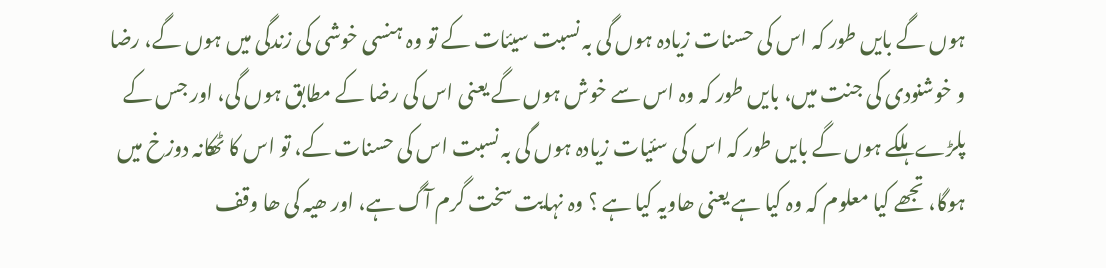ہوں گے بایں طور کہ اس کی حسنات زیادہ ہوں گی بہ نسبت سیئات کے تو وہ ہنسی خوشی کی زندگی میں ہوں گے، رضا و خوشنودی کی جنت میں، بایں طور کہ وہ اس سے خوش ہوں گے یعنی اس کی رضا کے مطابق ہوں گی، اور جس کے پلڑے ہلکے ہوں گے بایں طور کہ اس کی سئیات زیادہ ہوں گی بہ نسبت اس کی حسنات کے، تو اس کا ٹھکانہ دوزخ میں ہوگا، تجھے کیا معلوم کہ وہ کیا ہے یعنی ھاویہ کیا ہے ؟ وہ نہایت سخت گرم آگ ہے، اور ھیہ کی ھا وقف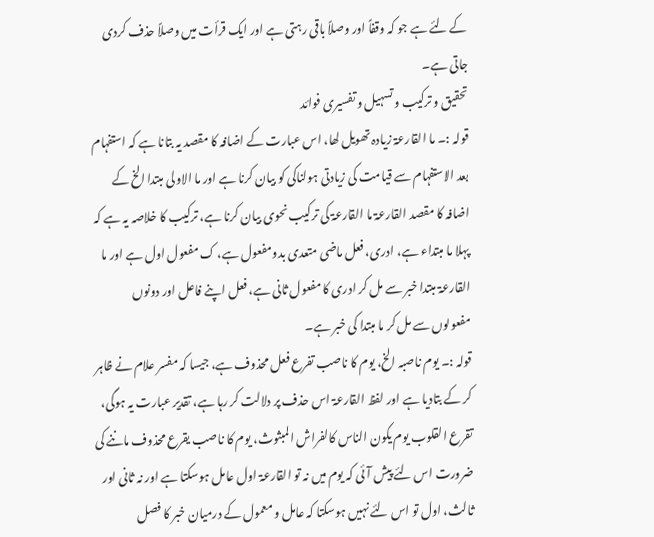کے لئے ہے جو کہ وقفاً اور وصلاً باقی رہتی ہے اور ایک قرأت میں وصلاً حذف کردی جاتی ہے۔
تحقیق و ترکیب و تسہیل و تفسیری فوائد
قولہ :۔ ما القارعۃ زیادہ تھویل لھا، اس عبارت کے اضافہ کا مقصد یہ بتانا ہے کہ استفہام بعد الاستفہام سے قیامت کی زیادتی ہولناکی کو بیان کرنا ہے اور ما الاولی مبتدا الخ کے اضافہ کا مقصد القارعۃ ما القارعۃ کی ترکیب نحوی بیان کرنا ہے، ترکیب کا خلاصہ یہ ہے کہ پہلا ما مبتداء ہے، ادری، فعل ماضی متعدی بدومفعول ہے، ک مفعول اول ہے اور ما القارعۃ مبتدا خبر سے مل کر ادری کا مفعول ثانی ہے، فعل اپنے فاعل اور دونوں مفعولوں سے مل کر ما مبتدا کی خبر ہے۔
قولہ :۔ یوم ناصبہ الخ، یوم کا ناصب تفرع فعل محذوف ہے، جیسا کہ مفسر علام نے ظاہر کر کے بتادیا ہے اور لفظ القارعۃ اس حذف پر دلالت کر رہا ہے، تقدیر عبارت یہ ہوگی، تقرع القلوب یوم یکون الناس کالفراش المبثوث، یوم کا ناصب یقرع محذوف ماننے کی ضرورت اس لئے پیش آئی کہ یوم میں نہ تو القارعۃ اول عامل ہوسکتا ہے اور نہ ثانی اور ثالث، اول تو اس لئے نہیں ہوسکتا کہ عامل و معمول کے درمیان خبر کا فصل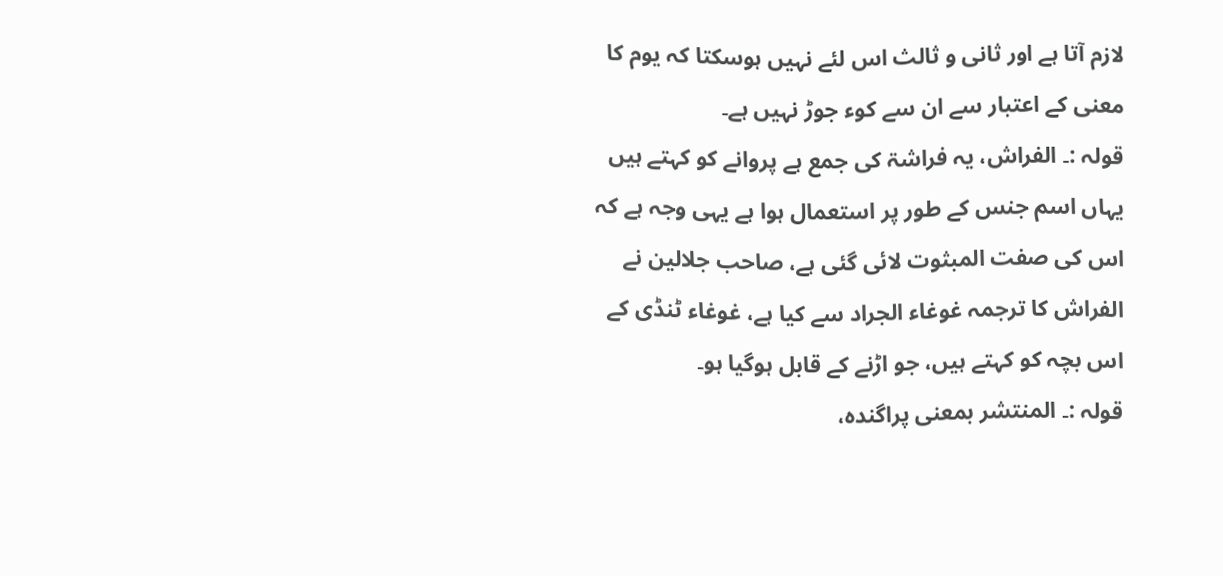لازم آتا ہے اور ثانی و ثالث اس لئے نہیں ہوسکتا کہ یوم کا معنی کے اعتبار سے ان سے کوء جوڑ نہیں ہے۔
قولہ :۔ الفراش، یہ فراشۃ کی جمع ہے پروانے کو کہتے ہیں یہاں اسم جنس کے طور پر استعمال ہوا ہے یہی وجہ ہے کہ اس کی صفت المبثوت لائی گئی ہے، صاحب جلالین نے الفراش کا ترجمہ غوغاء الجراد سے کیا ہے، غوغاء ٹنڈی کے اس بچہ کو کہتے ہیں، جو اڑنے کے قابل ہوگیا ہو۔
قولہ :۔ المنتشر بمعنی پراگندہ،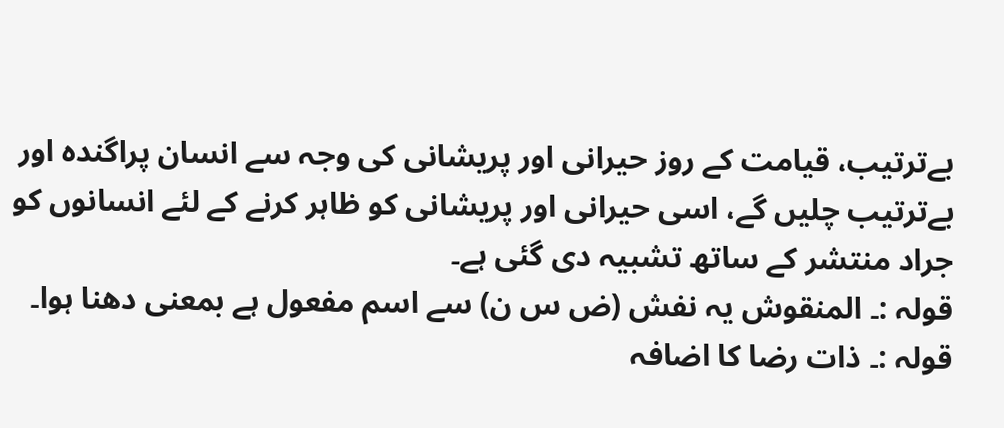بےترتیب، قیامت کے روز حیرانی اور پریشانی کی وجہ سے انسان پراگندہ اور بےترتیب چلیں گے، اسی حیرانی اور پریشانی کو ظاہر کرنے کے لئے انسانوں کو جراد منتشر کے ساتھ تشبیہ دی گئی ہے۔
قولہ :۔ المنقوش یہ نفش (ض س ن) سے اسم مفعول ہے بمعنی دھنا ہوا۔
قولہ :۔ ذات رضا کا اضافہ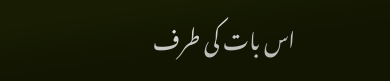اس بات کی طرف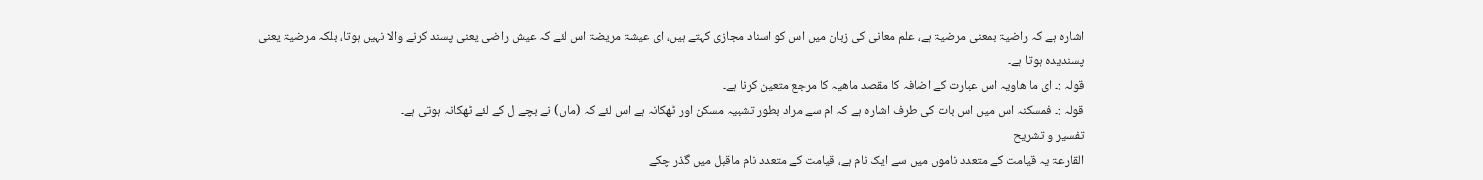اشارہ ہے کہ راضیۃ بمعنی مرضیۃ ہے، علم معانی کی زبان میں اس کو اسناد مجازی کہتے ہیں، ای عیشۃ مریضۃ اس لئے کہ عیش راضی یعنی پسند کرنے والا نہیں ہوتا، بلکہ مرضیۃ یعنی پسندیدہ ہوتا ہے۔
قولہ :۔ ای ما ھاویہ اس عبارت کے اضافہ کا مقصد ماھیہ کا مرجع متعین کرنا ہے۔
قولہ :۔ فمسکنہ اس میں اس بات کی طرف اشارہ ہے کہ ام سے مراد بطور تشبیہ مسکن اور ٹھکانہ ہے اس لئے کہ (ماں) نے بچے ل کے لئے ٹھکانہ ہوتی ہے۔
تفسیر و تشریح
القارعۃ یہ قیامت کے متعدد ناموں میں سے ایک نام ہے، قیامت کے متعدد نام ماقبل میں گذر چکے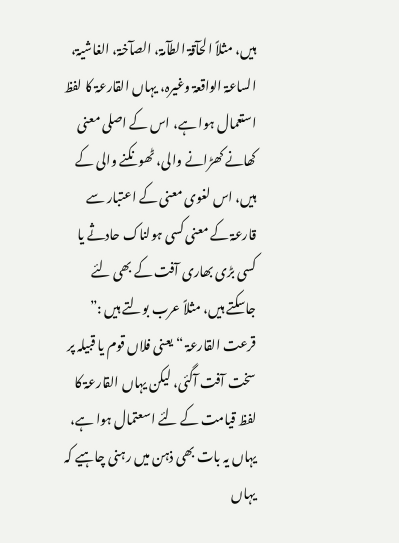ہیں، مثلاً الحآقۃ الطآمۃ، الصآخۃ، الغاشیۃ، الساعۃ الواقعۃ وغیرہ، یہاں القارعۃ کا لفظ استعمال ہوا ہے، اس کے اصلی معنی کھانے کھڑانے والی، ٹھونکنے والی کے ہیں، اس لغوی معنی کے اعتبار سے قارعۃ کے معنی کسی ہولناک حادثے یا کسی بڑی بھاری آفت کے بھی لئے جاسکتے ہیں، مثلاً عرب بولتے ہیں :” قرعت القارعۃ “ یعنی فلاں قوم یا قبیلہ پر سخت آفت آگئی، لیکن یہاں القارعۃ کا لفظ قیامت کے لئے اسعتمال ہوا ہے، یہاں یہ بات بھی ذہن میں رہنی چاہیے کہ یہاں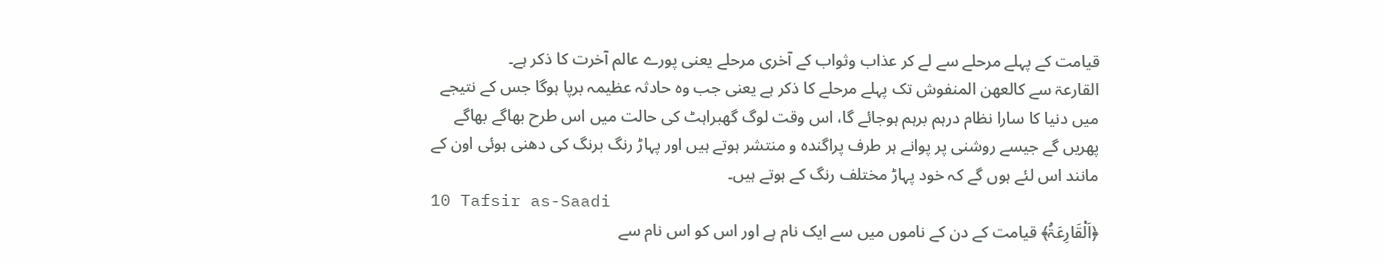قیامت کے پہلے مرحلے سے لے کر عذاب وثواب کے آخری مرحلے یعنی پورے عالم آخرت کا ذکر ہے۔
القارعۃ سے کالعھن المنفوش تک پہلے مرحلے کا ذکر ہے یعنی جب وہ حادثہ عظیمہ برپا ہوگا جس کے نتیجے میں دنیا کا سارا نظام درہم برہم ہوجائے گا، اس وقت لوگ گھبراہٹ کی حالت میں اس طرح بھاگے بھاگے پھریں گے جیسے روشنی پر پوانے ہر طرف پراگندہ و منتشر ہوتے ہیں اور پہاڑ رنگ برنگ کی دھنی ہوئی اون کے مانند اس لئے ہوں گے کہ خود پہاڑ مختلف رنگ کے ہوتے ہیں۔
10 Tafsir as-Saadi
﴿اَلْقَارِعَۃُ﴾ قیامت کے دن کے ناموں میں سے ایک نام ہے اور اس کو اس نام سے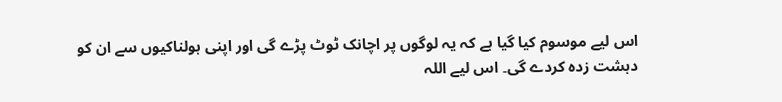اس لیے موسوم کیا گیا ہے کہ یہ لوگوں پر اچانک ٹوٹ پڑے گی اور اپنی ہولناکیوں سے ان کو دہشت زدہ کردے گی۔ اس لیے اللہ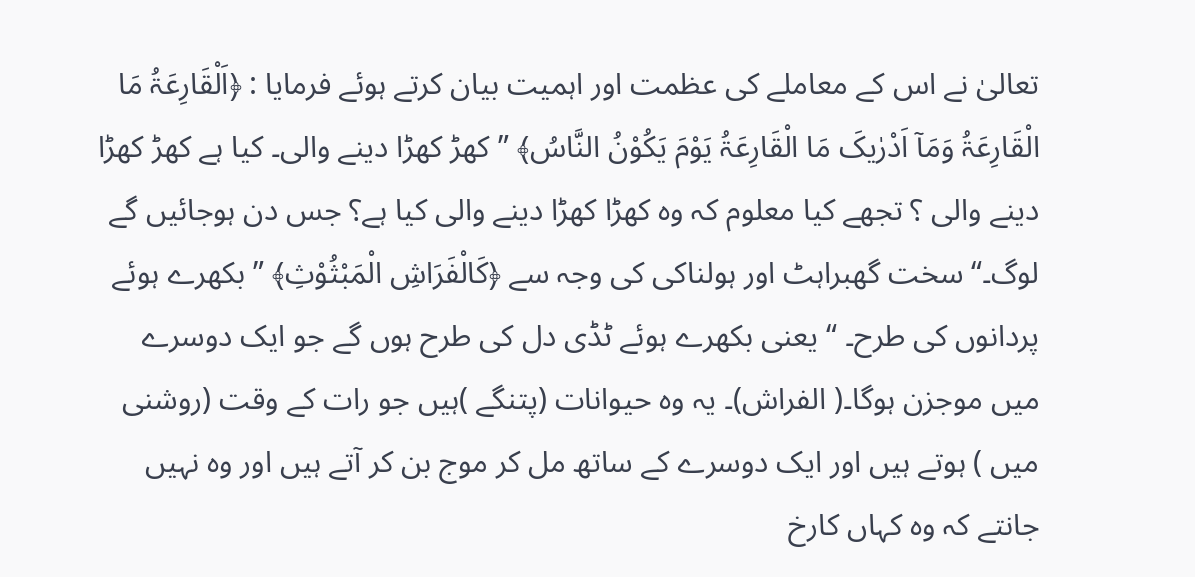تعالیٰ نے اس کے معاملے کی عظمت اور اہمیت بیان کرتے ہوئے فرمایا : ﴿اَلْقَارِعَۃُ مَا الْقَارِعَۃُ وَمَآ اَدْرٰیکَ مَا الْقَارِعَۃُ یَوْمَ یَکُوْنُ النَّاسُ﴾ ”کھڑ کھڑا دینے والی۔ کیا ہے کھڑ کھڑا دینے والی ؟ تجھے کیا معلوم کہ وہ کھڑا کھڑا دینے والی کیا ہے؟ جس دن ہوجائیں گے لوگ۔“ سخت گھبراہٹ اور ہولناکی کی وجہ سے ﴿کَالْفَرَاشِ الْمَبْثُوْثِ﴾ ” بکھرے ہوئے پردانوں کی طرح۔ “ یعنی بکھرے ہوئے ٹڈی دل کی طرح ہوں گے جو ایک دوسرے میں موجزن ہوگا۔( الفراش)۔ یہ وہ حیوانات (پتنگے )ہیں جو رات کے وقت (روشنی میں ) ہوتے ہیں اور ایک دوسرے کے ساتھ مل کر موج بن کر آتے ہیں اور وہ نہیں جانتے کہ وہ کہاں کارخ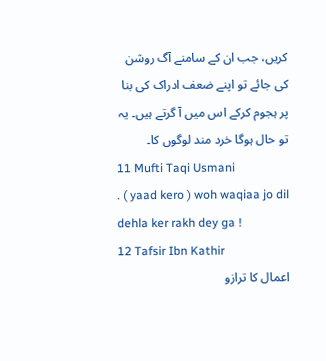کریں، جب ان کے سامنے آگ روشن کی جائے تو اپنے ضعف ادراک کی بنا پر ہجوم کرکے اس میں آ گرتے ہیں۔ یہ تو حال ہوگا خرد مند لوگوں کا۔
11 Mufti Taqi Usmani
. ( yaad kero ) woh waqiaa jo dil dehla ker rakh dey ga !
12 Tafsir Ibn Kathir
اعمال کا ترازو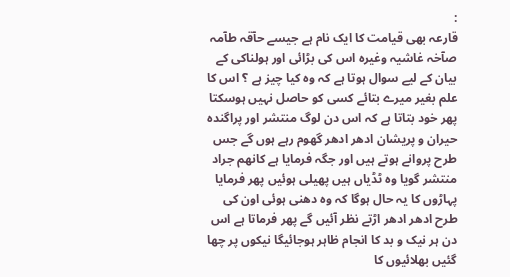:
قارعہ بھی قیامت کا ایک نام ہے جیسے حآقہ طآمہ صآخہ غاشیہ وغیرہ اس کی بڑائی اور ہولناکی کے بیان کے لیے سوال ہوتا ہے کہ وہ کیا چیز ہے ؟ اس کا علم بغیر میرے بتائے کسی کو حاصل نہیں ہوسکتا پھر خود بتاتا ہے کہ اس دن لوگ منتشر اور پراگندہ حیران و پریشان ادھر ادھر گھوم رہے ہوں گے جس طرح پروانے ہوتے ہیں اور جگہ فرمایا ہے کانھم جراد منتشر گویا وہ ٹڈیاں ہیں پھیلی ہوئیں پھر فرمایا پہاڑوں کا یہ حال ہوگا کہ وہ دھنی ہوئی اون کی طرح ادھر ادھر اڑتے نظر آئیں گے پھر فرماتا ہے اس دن ہر نیک و بد کا انجام ظاہر ہوجائیگا نیکوں پر چھا گئیں بھلائیوں کا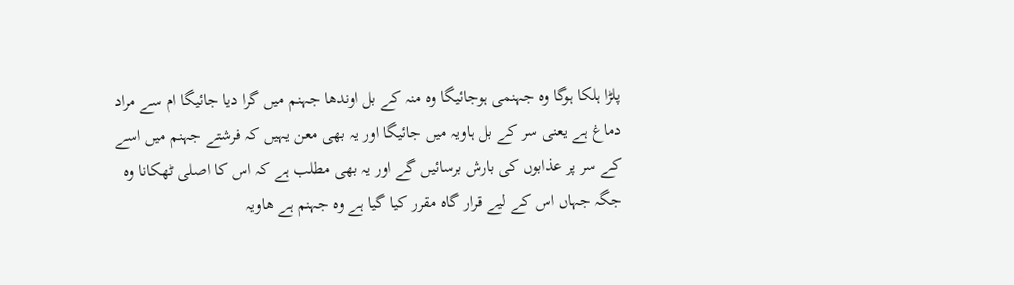پلڑا ہلکا ہوگا وہ جہنمی ہوجائیگا وہ منہ کے بل اوندھا جہنم میں گرا دیا جائیگا ام سے مراد دماغ ہے یعنی سر کے بل ہاویہ میں جائیگا اور یہ بھی معن یہیں کہ فرشتے جہنم میں اسے کے سر پر عذابوں کی بارش برسائیں گے اور یہ بھی مطلب ہے کہ اس کا اصلی ٹھکانا وہ جگہ جہاں اس کے لیے قرار گاہ مقرر کیا گیا ہے وہ جہنم ہے ھاویہ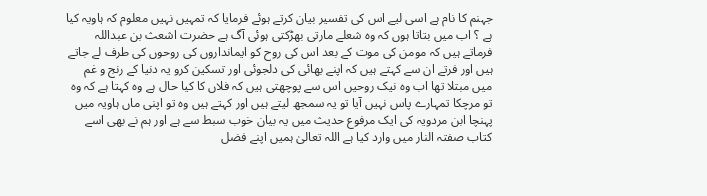جہنم کا نام ہے اسی لیے اس کی تفسیر بیان کرتے ہوئے فرمایا کہ تمہیں نہیں معلوم کہ ہاویہ کیا ہے ؟ اب میں بتاتا ہوں کہ وہ شعلے مارتی بھڑکتی ہوئی آگ ہے حضرت اشعث بن عبداللہ فرماتے ہیں کہ مومن کی موت کے بعد اس کی روح کو ایمانداروں کی روحوں کی طرف لے جاتے ہیں اور فرتے ان سے کہتے ہیں کہ اپنے بھائی کی دلجوئی اور تسکین کرو یہ دنیا کے رنج و غم میں مبتلا تھا اب وہ نیک روحیں اس سے پوچھتی ہیں کہ فلاں کا کیا حال ہے وہ کہتا ہے کہ وہ تو مرچکا تمہارے پاس نہیں آیا تو یہ سمجھ لیتے ہیں اور کہتے ہیں وہ تو اپنی ماں ہاویہ میں پہنچا ابن مردویہ کی ایک مرفوع حدیث میں یہ بیان خوب سبط سے ہے اور ہم نے بھی اسے کتاب صفتہ النار میں وارد کیا ہے اللہ تعالیٰ ہمیں اپنے فضل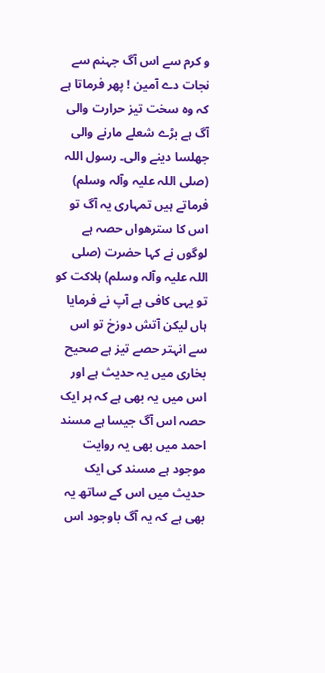و کرم سے اس آگ جہنم سے نجات دے آمین ! پھر فرماتا ہے کہ وہ سخت تیز حرارت والی آگ ہے بڑے شعلے مارنے والی جھلسا دینے والی۔ رسول اللہ (صلی اللہ علیہ وآلہ وسلم) فرماتے ہیں تمہاری یہ آگ تو اس کا سترھواں حصہ ہے لوگوں نے کہا حضرت (صلی اللہ علیہ وآلہ وسلم) ہلاکت کو تو یہی کافی ہے آپ نے فرمایا ہاں لیکن آتش دوزخ تو اس سے انہتر حصے تیز ہے صحیح بخاری میں یہ حدیث ہے اور اس میں یہ بھی ہے کہ ہر ایک حصہ اس آگ جیسا ہے مسند احمد میں بھی یہ روایت موجود ہے مسند کی ایک حدیث میں اس کے ساتھ یہ بھی ہے کہ یہ آگ باوجود اس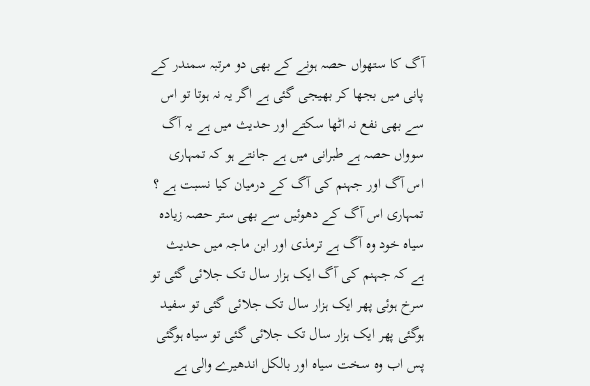آگ کا ستھواں حصہ ہونے کے بھی دو مرتبہ سمندر کے پانی میں بجھا کر بھیجی گئی ہے اگر یہ نہ ہوتا تو اس سے بھی نفع نہ اٹھا سکتے اور حدیث میں ہے یہ آگ سوواں حصہ ہے طبرانی میں ہے جانتے ہو کہ تمہاری اس آگ اور جہنم کی آگ کے درمیان کیا نسبت ہے ؟ تمہاری اس آگ کے دھوئیں سے بھی ستر حصہ زیادہ سیاہ خود وہ آگ ہے ترمذی اور ابن ماجہ میں حدیث ہے کہ جہنم کی آگ ایک ہزار سال تک جلائی گئی تو سرخ ہوئی پھر ایک ہزار سال تک جلائی گئی تو سفید ہوگئی پھر ایک ہزار سال تک جلائی گئی تو سیاہ ہوگئی پس اب وہ سخت سیاہ اور بالکل اندھیرے والی ہے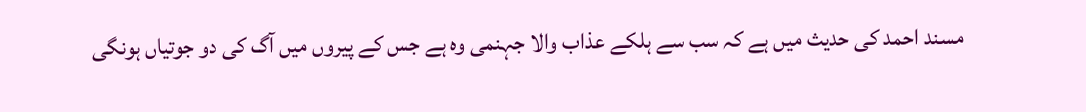مسند احمد کی حدیث میں ہے کہ سب سے ہلکے عذاب والا جہنمی وہ ہے جس کے پیروں میں آگ کی دو جوتیاں ہونگی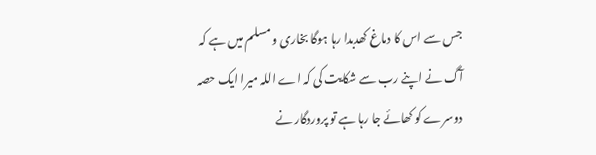جس سے اس کا دماغ کھدبدا رہا ہوگا بخاری و مسلم میں ہے کہ آگ نے اپنے رب سے شکایت کی کہ اے اللہ میرا ایک حصہ دوسرے کو کھائے جا رہا ہے تو پروردگار نے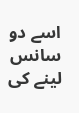اسے دو سانس لینے کی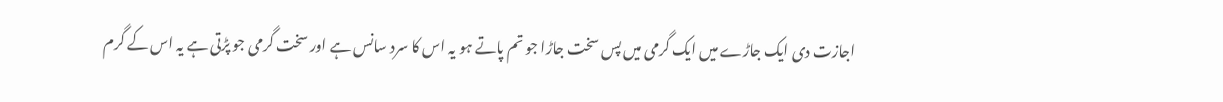اجازت دی ایک جاڑے میں ایک گرمی میں پس سخت جاڑا جو تم پاتے ہو یہ اس کا سرد سانس ہے اور سخت گرمی جو پڑتی ہے یہ اس کے گرم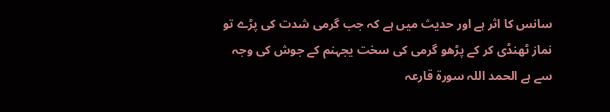سانس کا اثر ہے اور حدیث میں ہے کہ جب گرمی شدت کی پڑے تو نماز ٹھنڈی کر کے پڑھو گرمی کی سخت یجہنم کے جوش کی وجہ سے ہے الحمد اللہ سورة قارعہ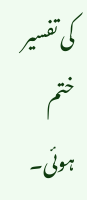کی تفسیر ختم ہوئی۔